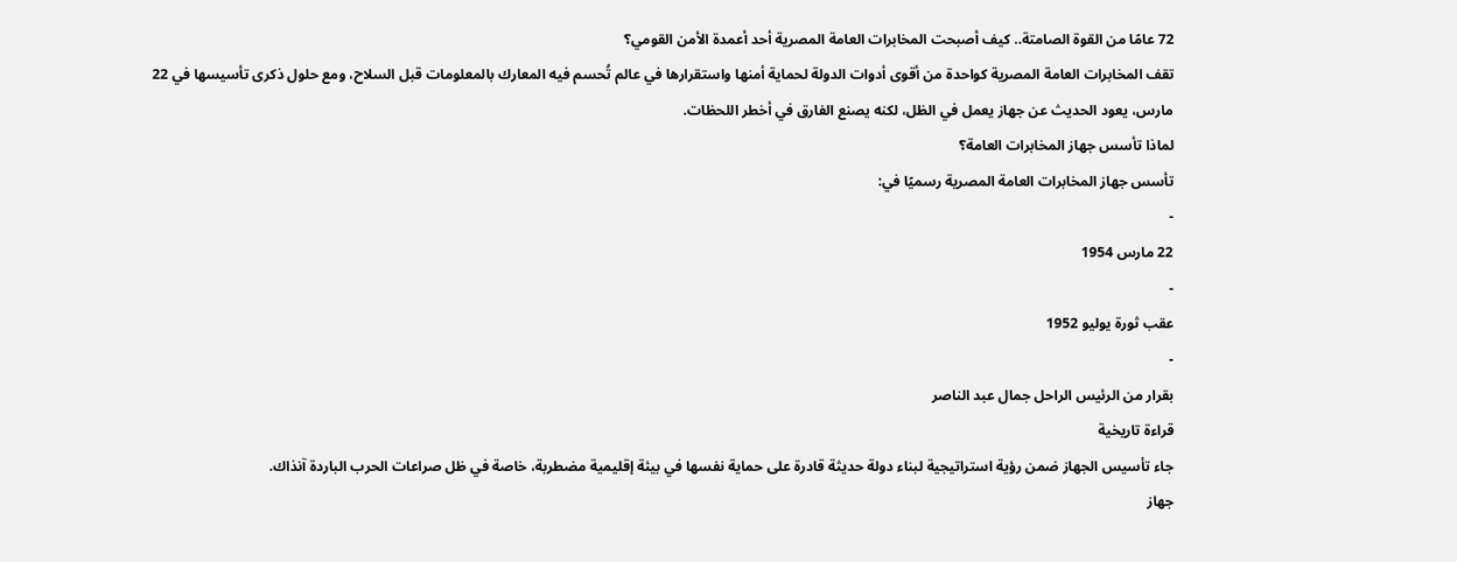72 عامًا من القوة الصامتة.. كيف أصبحت المخابرات العامة المصرية أحد أعمدة الأمن القومي؟
تقف المخابرات العامة المصرية كواحدة من أقوى أدوات الدولة لحماية أمنها واستقرارها في عالم تُحسم فيه المعارك بالمعلومات قبل السلاح، ومع حلول ذكرى تأسيسها في 22 مارس، يعود الحديث عن جهاز يعمل في الظل، لكنه يصنع الفارق في أخطر اللحظات.
لماذا تأسس جهاز المخابرات العامة؟
تأسس جهاز المخابرات العامة المصرية رسميًا في:
-
22 مارس 1954
-
عقب ثورة يوليو 1952
-
بقرار من الرئيس الراحل جمال عبد الناصر
قراءة تاريخية
جاء تأسيس الجهاز ضمن رؤية استراتيجية لبناء دولة حديثة قادرة على حماية نفسها في بيئة إقليمية مضطربة، خاصة في ظل صراعات الحرب الباردة آنذاك.
جهاز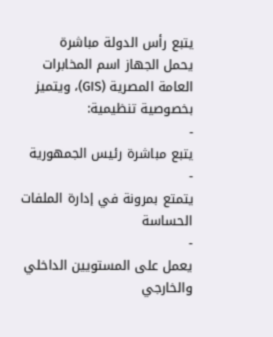يتبع رأس الدولة مباشرة
يحمل الجهاز اسم المخابرات العامة المصرية (GIS)، ويتميز بخصوصية تنظيمية:
-
يتبع مباشرة رئيس الجمهورية
-
يتمتع بمرونة في إدارة الملفات الحساسة
-
يعمل على المستويين الداخلي والخارجي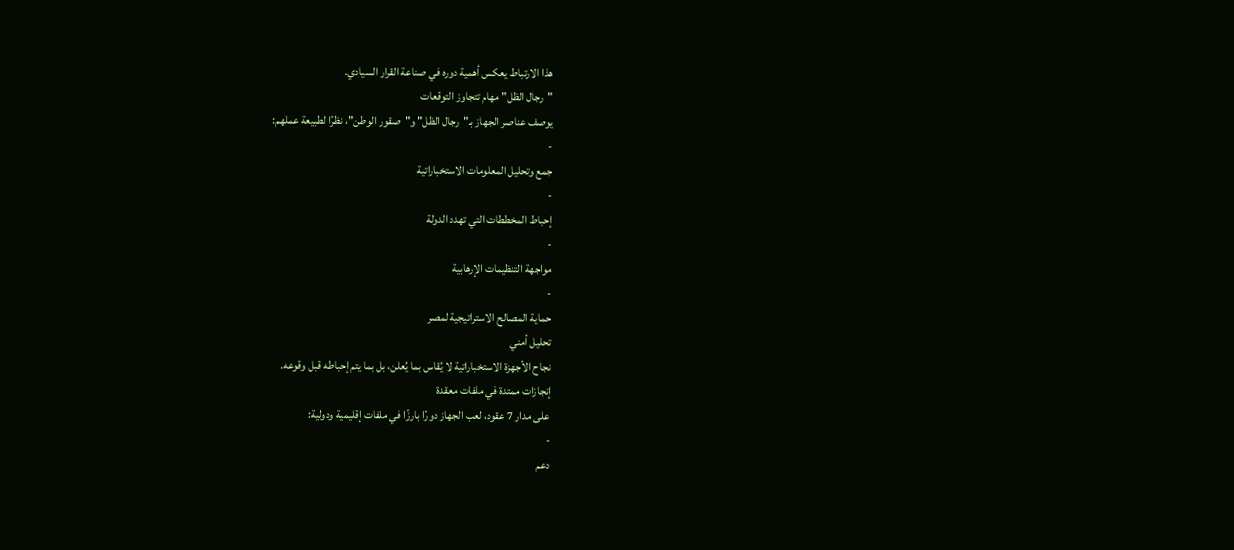هذا الارتباط يعكس أهمية دوره في صناعة القرار السيادي.
"رجال الظل" مهام تتجاوز التوقعات
يوصف عناصر الجهاز بـ"رجال الظل" و"صقور الوطن"، نظرًا لطبيعة عملهم:
-
جمع وتحليل المعلومات الاستخباراتية
-
إحباط المخططات التي تهدد الدولة
-
مواجهة التنظيمات الإرهابية
-
حماية المصالح الاستراتيجية لمصر
تحليل أمني
نجاح الأجهزة الاستخباراتية لا يُقاس بما يُعلن، بل بما يتم إحباطه قبل وقوعه.
إنجازات ممتدة في ملفات معقدة
على مدار 7 عقود، لعب الجهاز دورًا بارزًا في ملفات إقليمية ودولية:
-
دعم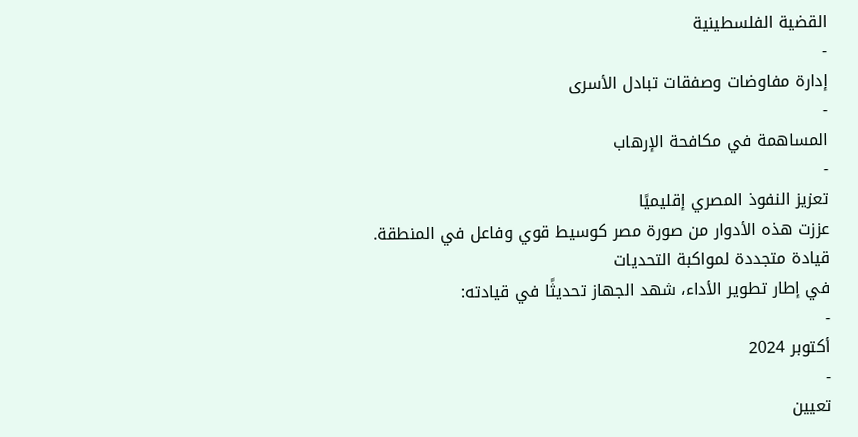القضية الفلسطينية
-
إدارة مفاوضات وصفقات تبادل الأسرى
-
المساهمة في مكافحة الإرهاب
-
تعزيز النفوذ المصري إقليميًا
عززت هذه الأدوار من صورة مصر كوسيط قوي وفاعل في المنطقة.
قيادة متجددة لمواكبة التحديات
في إطار تطوير الأداء، شهد الجهاز تحديثًا في قيادته:
-
أكتوبر 2024
-
تعيين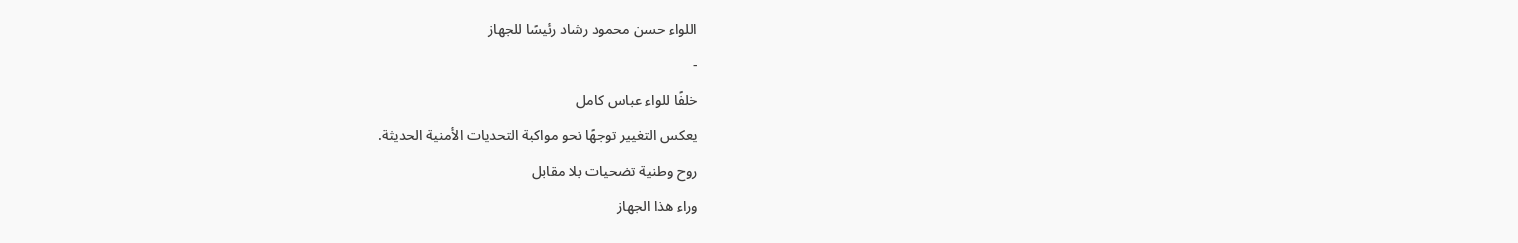اللواء حسن محمود رشاد رئيسًا للجهاز
-
خلفًا للواء عباس كامل
يعكس التغيير توجهًا نحو مواكبة التحديات الأمنية الحديثة.
روح وطنية تضحيات بلا مقابل
وراء هذا الجهاز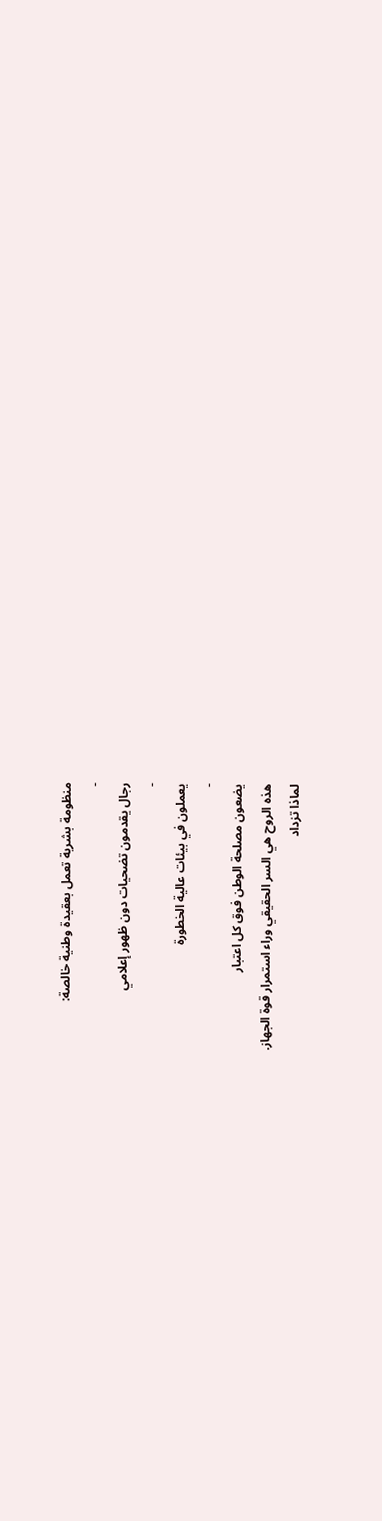منظومة بشرية تعمل بعقيدة وطنية خالصة:
-
رجال يقدمون تضحيات دون ظهور إعلامي
-
يعملون في بيئات عالية الخطورة
-
يضعون مصلحة الوطن فوق كل اعتبار
هذه الروح هي السر الحقيقي وراء استمرار قوة الجهاز.
لماذا تزداد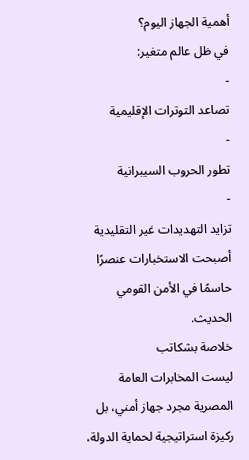أهمية الجهاز اليوم؟
في ظل عالم متغير:
-
تصاعد التوترات الإقليمية
-
تطور الحروب السيبرانية
-
تزايد التهديدات غير التقليدية
أصبحت الاستخبارات عنصرًا حاسمًا في الأمن القومي الحديث.
خلاصة بشكاتب
ليست المخابرات العامة المصرية مجرد جهاز أمني، بل ركيزة استراتيجية لحماية الدولة،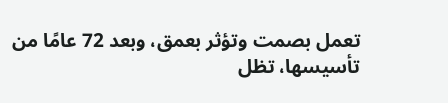تعمل بصمت وتؤثر بعمق، وبعد 72 عامًا من تأسيسها، تظل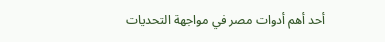أحد أهم أدوات مصر في مواجهة التحديات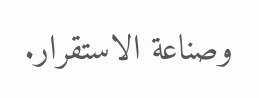وصناعة الاستقرار.